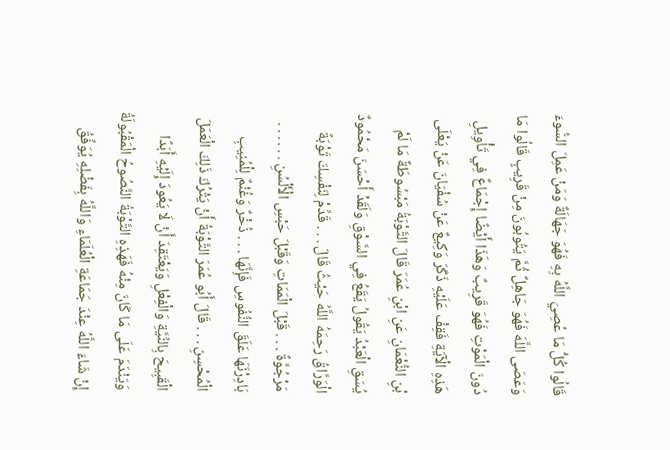قَالُوا كُلُّ مَا عُصِيَ اللَّهُ بِهِ فَهُوَ جَهَالَةٌ وَمَنْ عَمِلَ السُّوءَ وَعَصَى اللَّهَ فَهُوَ جَاهِلٌ ثُمَّ يَتُوبُونَ مِنْ قَرِيبٍ قَالُوا مَا دُونَ الْمَوْتِ فَهُوَ قَرِيبٌ وَهَذَا أَيْضًا إِجْمَاعٌ فِي تَأْوِيلِ هَذِهِ الْآيَةِ فَقِفْ عَلَيْهِ ذَكَرَ وَكِيعٌ عَنْ سُفْيَانَ عَنْ يَعْلَى بْنِ النُّعْمَانِ عَنِ ابْنِ عُمَرَ قَالَ التَّوْبَةُ مَبْسُوطَةٌ مَا لَمْ يُسَقِ الْعَبْدُ يَقُولُ يَقَعُ فِي السَّوْقِ وَلَقَدْ أَحْسَنَ مَحْمُودٌ الْوَرَّاقُ رَحِمَهُ اللَّهُ حَيْثُ قَالَ . . . قَدِّمْ لِنَفْسِكَ تَوْبَةً مَرْجُوَّةً . . . قَبْلَ الْمَمَاتِ وَقَبْلَ حَبْسِ الْأَلْسُنِ . . . . . . بَادِرْنَهَا عَلَقَ النُّفُوسِ فَإِنَّهَا . . . ذُخْرٌ وَغُنْمٌ لِلْمُنِيبِ الْمُحْسِنِ . . . قَالَ أَبُو عُمَرَ التَّوْبَةُ أَنْ يَتْرُكَ ذَلِكَ الْعَمَلَ الْقَبِيحَ بِالنِّيَّةِ وَالْفِعْلِ وَيَعْتَقِدَ أَنْ لَا يَعُودَ إِلَيْهِ أَبَدًا وَيَنْدَمَ عَلَى مَا كَانَ مِنْهُ فَهَذِهِ التَّوْبَةُ النَّصُوحُ الْمَقْبُولَةُ إِنْ شَاءَ اللَّهُ عِنْدَ جَمَاعَةِ الْعُلَمَاءِ وَاللَّهُ بِفَضْلِهِ يُوَفِّقُ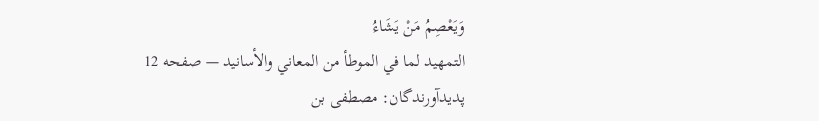وَيَعْصِمُ مَنْ يَشَاءُ
التمهيد لما في الموطأ من المعاني والأسانيد — صفحه 12
پدیدآورندگان: مصطفى بن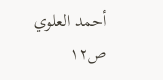أحمد العلوي
ص۱۲